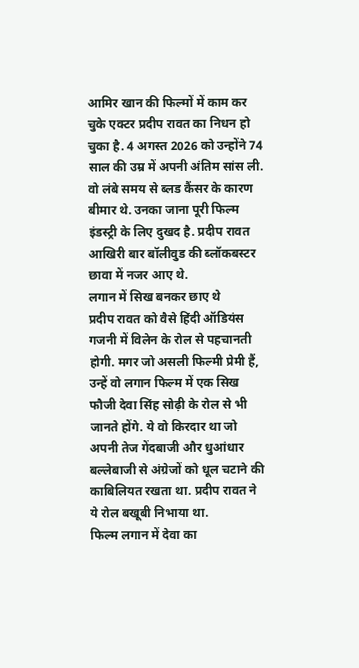आमिर खान की फिल्मों में काम कर चुके एक्टर प्रदीप रावत का निधन हो चुका है. 4 अगस्त 2026 को उन्होंने 74 साल की उम्र में अपनी अंतिम सांस ली. वो लंबे समय से ब्लड कैंसर के कारण बीमार थे. उनका जाना पूरी फिल्म इंडस्ट्री के लिए दुखद है. प्रदीप रावत आखिरी बार बॉलीवुड की ब्लॉकबस्टर छावा में नजर आए थे.
लगान में सिख बनकर छाए थे
प्रदीप रावत को वैसे हिंदी ऑडियंस गजनी में विलेन के रोल से पहचानती होगी. मगर जो असली फिल्मी प्रेमी हैं, उन्हें वो लगान फिल्म में एक सिख फौजी देवा सिंह सोढ़ी के रोल से भी जानते होंगे. ये वो किरदार था जो अपनी तेज गेंदबाजी और धुआंधार बल्लेबाजी से अंग्रेजों को धूल चटाने की काबिलियत रखता था. प्रदीप रावत ने ये रोल बखूबी निभाया था.
फिल्म लगान में देवा का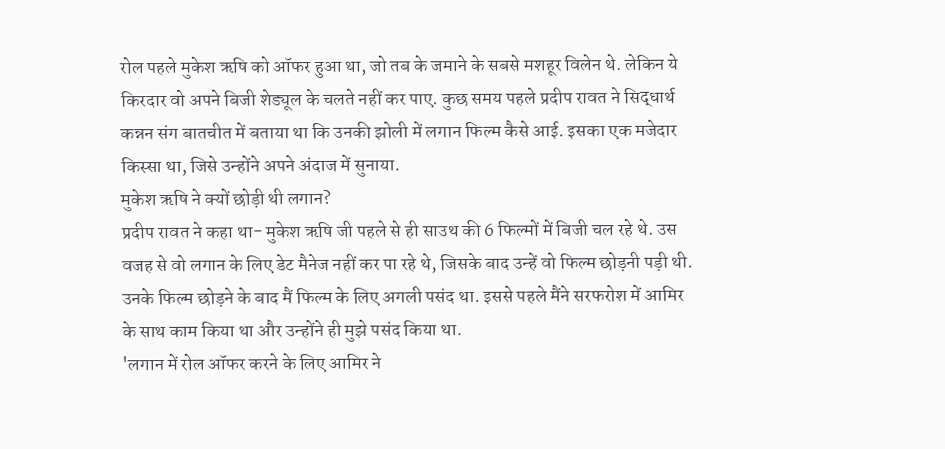रोल पहले मुकेश ऋषि को ऑफर हुआ था, जो तब के जमाने के सबसे मशहूर विलेन थे. लेकिन ये किरदार वो अपने बिजी शेड्यूल के चलते नहीं कर पाए. कुछ समय पहले प्रदीप रावत ने सिद्धार्थ कन्नन संग बातचीत में बताया था कि उनकी झोली में लगान फिल्म कैसे आई. इसका एक मजेदार किस्सा था, जिसे उन्होंने अपने अंदाज में सुनाया.
मुकेश ऋषि ने क्यों छोड़ी थी लगान?
प्रदीप रावत ने कहा था- मुकेश ऋषि जी पहले से ही साउथ की 6 फिल्मों में बिजी चल रहे थे. उस वजह से वो लगान के लिए डेट मैनेज नहीं कर पा रहे थे, जिसके बाद उन्हें वो फिल्म छोड़नी पड़ी थी. उनके फिल्म छोड़ने के बाद मैं फिल्म के लिए अगली पसंद था. इससे पहले मैंने सरफरोश में आमिर के साथ काम किया था और उन्होंने ही मुझे पसंद किया था.
'लगान में रोल ऑफर करने के लिए आमिर ने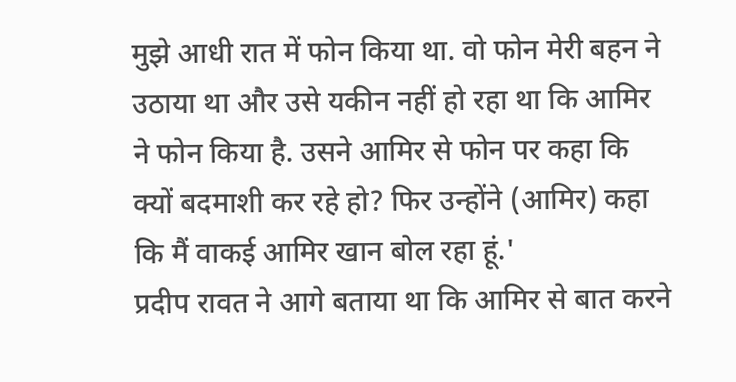मुझे आधी रात में फोन किया था. वो फोन मेरी बहन ने उठाया था और उसे यकीन नहीं हो रहा था कि आमिर ने फोन किया है. उसने आमिर से फोन पर कहा कि क्यों बदमाशी कर रहे हो? फिर उन्होंने (आमिर) कहा कि मैं वाकई आमिर खान बोल रहा हूं.'
प्रदीप रावत ने आगे बताया था कि आमिर से बात करने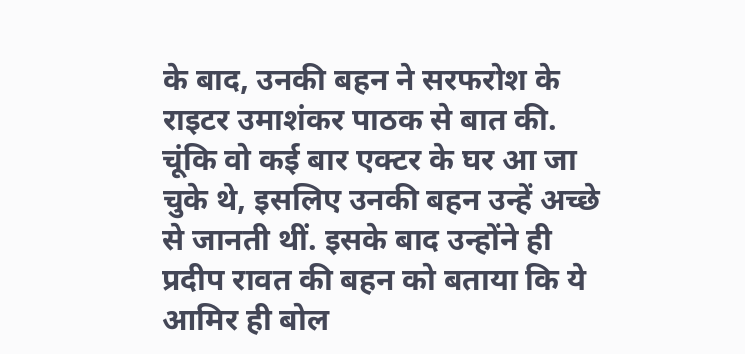के बाद, उनकी बहन ने सरफरोश के राइटर उमाशंकर पाठक से बात की. चूंकि वो कई बार एक्टर के घर आ जा चुके थे, इसलिए उनकी बहन उन्हें अच्छे से जानती थीं. इसके बाद उन्होंने ही प्रदीप रावत की बहन को बताया कि ये आमिर ही बोल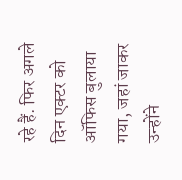रहे हैं. फिर अगले दिन एक्टर को ऑफिस बुलाया गया, जहां जाकर उन्होंने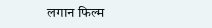लगान फिल्म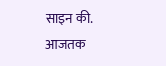साइन की.
आजतक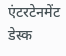एंटरटेनमेंट डेस्क